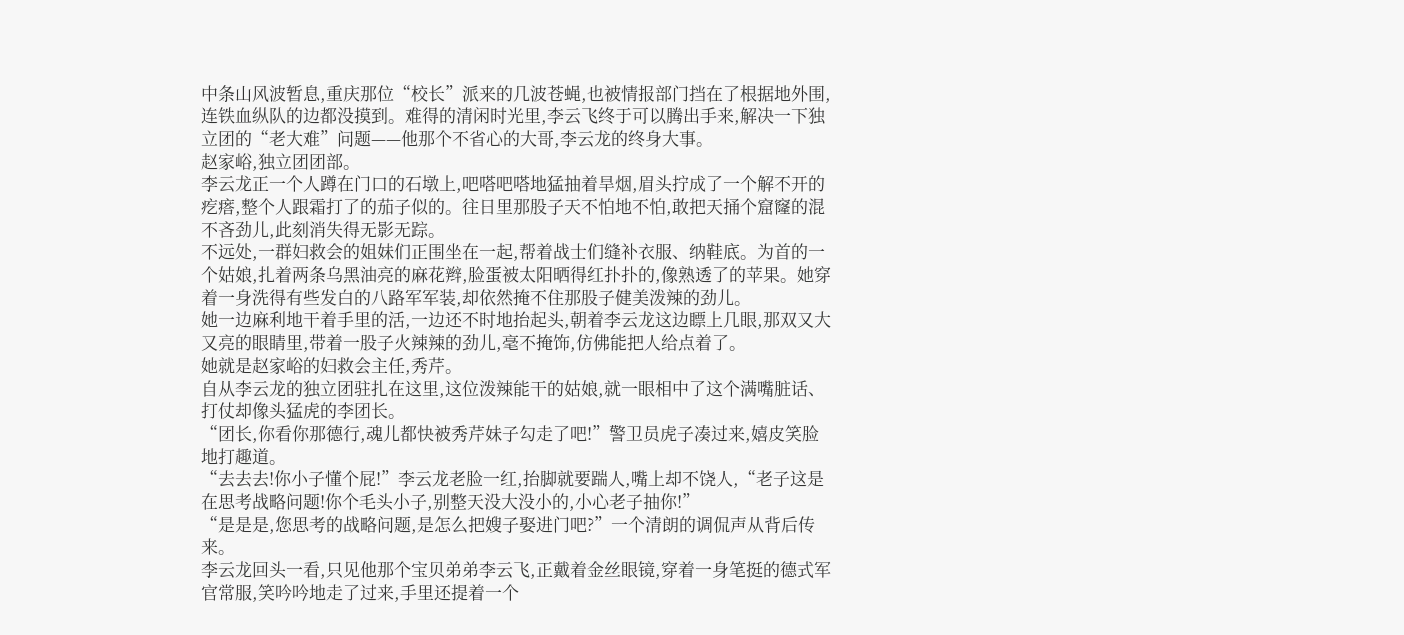中条山风波暂息,重庆那位“校长”派来的几波苍蝇,也被情报部门挡在了根据地外围,连铁血纵队的边都没摸到。难得的清闲时光里,李云飞终于可以腾出手来,解决一下独立团的“老大难”问题——他那个不省心的大哥,李云龙的终身大事。
赵家峪,独立团团部。
李云龙正一个人蹲在门口的石墩上,吧嗒吧嗒地猛抽着旱烟,眉头拧成了一个解不开的疙瘩,整个人跟霜打了的茄子似的。往日里那股子天不怕地不怕,敢把天捅个窟窿的混不吝劲儿,此刻消失得无影无踪。
不远处,一群妇救会的姐妹们正围坐在一起,帮着战士们缝补衣服、纳鞋底。为首的一个姑娘,扎着两条乌黑油亮的麻花辫,脸蛋被太阳晒得红扑扑的,像熟透了的苹果。她穿着一身洗得有些发白的八路军军装,却依然掩不住那股子健美泼辣的劲儿。
她一边麻利地干着手里的活,一边还不时地抬起头,朝着李云龙这边瞟上几眼,那双又大又亮的眼睛里,带着一股子火辣辣的劲儿,毫不掩饰,仿佛能把人给点着了。
她就是赵家峪的妇救会主任,秀芹。
自从李云龙的独立团驻扎在这里,这位泼辣能干的姑娘,就一眼相中了这个满嘴脏话、打仗却像头猛虎的李团长。
“团长,你看你那德行,魂儿都快被秀芹妹子勾走了吧!”警卫员虎子凑过来,嬉皮笑脸地打趣道。
“去去去!你小子懂个屁!”李云龙老脸一红,抬脚就要踹人,嘴上却不饶人,“老子这是在思考战略问题!你个毛头小子,别整天没大没小的,小心老子抽你!”
“是是是,您思考的战略问题,是怎么把嫂子娶进门吧?”一个清朗的调侃声从背后传来。
李云龙回头一看,只见他那个宝贝弟弟李云飞,正戴着金丝眼镜,穿着一身笔挺的德式军官常服,笑吟吟地走了过来,手里还提着一个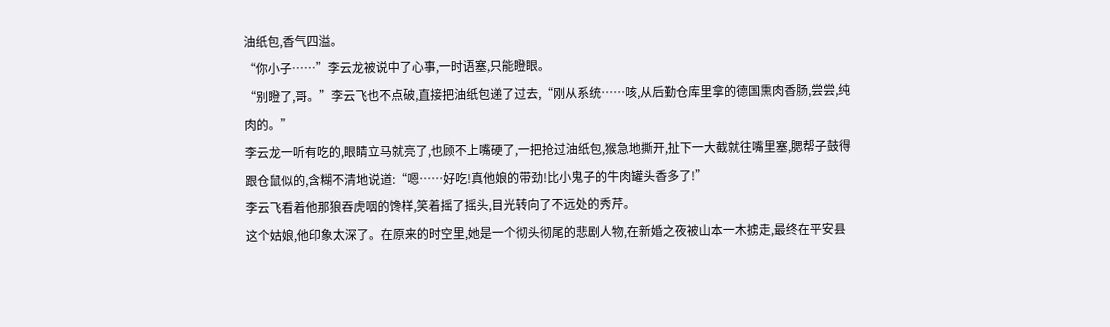油纸包,香气四溢。
“你小子……”李云龙被说中了心事,一时语塞,只能瞪眼。
“别瞪了,哥。”李云飞也不点破,直接把油纸包递了过去,“刚从系统……咳,从后勤仓库里拿的德国熏肉香肠,尝尝,纯肉的。”
李云龙一听有吃的,眼睛立马就亮了,也顾不上嘴硬了,一把抢过油纸包,猴急地撕开,扯下一大截就往嘴里塞,腮帮子鼓得跟仓鼠似的,含糊不清地说道:“嗯……好吃!真他娘的带劲!比小鬼子的牛肉罐头香多了!”
李云飞看着他那狼吞虎咽的馋样,笑着摇了摇头,目光转向了不远处的秀芹。
这个姑娘,他印象太深了。在原来的时空里,她是一个彻头彻尾的悲剧人物,在新婚之夜被山本一木掳走,最终在平安县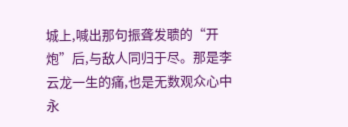城上,喊出那句振聋发聩的“开炮”后,与敌人同归于尽。那是李云龙一生的痛,也是无数观众心中永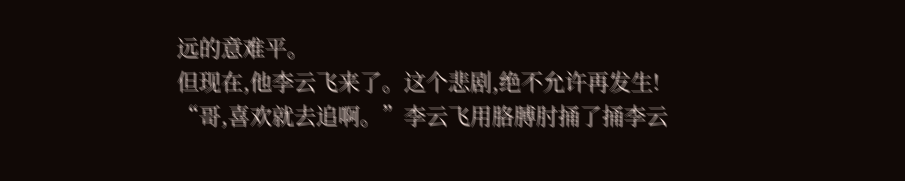远的意难平。
但现在,他李云飞来了。这个悲剧,绝不允许再发生!
“哥,喜欢就去追啊。”李云飞用胳膊肘捅了捅李云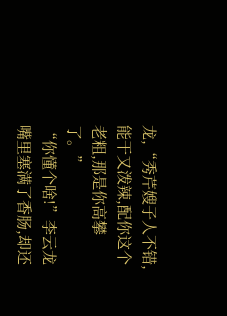龙,“秀芹嫂子人不错,能干又泼辣,配你这个老粗,那是你高攀了。”
“你懂个啥!”李云龙嘴里塞满了香肠,却还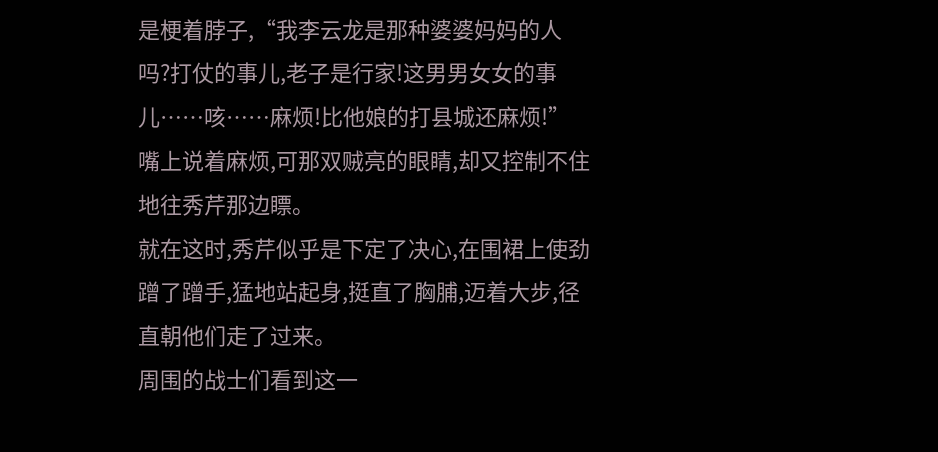是梗着脖子,“我李云龙是那种婆婆妈妈的人吗?打仗的事儿,老子是行家!这男男女女的事儿……咳……麻烦!比他娘的打县城还麻烦!”
嘴上说着麻烦,可那双贼亮的眼睛,却又控制不住地往秀芹那边瞟。
就在这时,秀芹似乎是下定了决心,在围裙上使劲蹭了蹭手,猛地站起身,挺直了胸脯,迈着大步,径直朝他们走了过来。
周围的战士们看到这一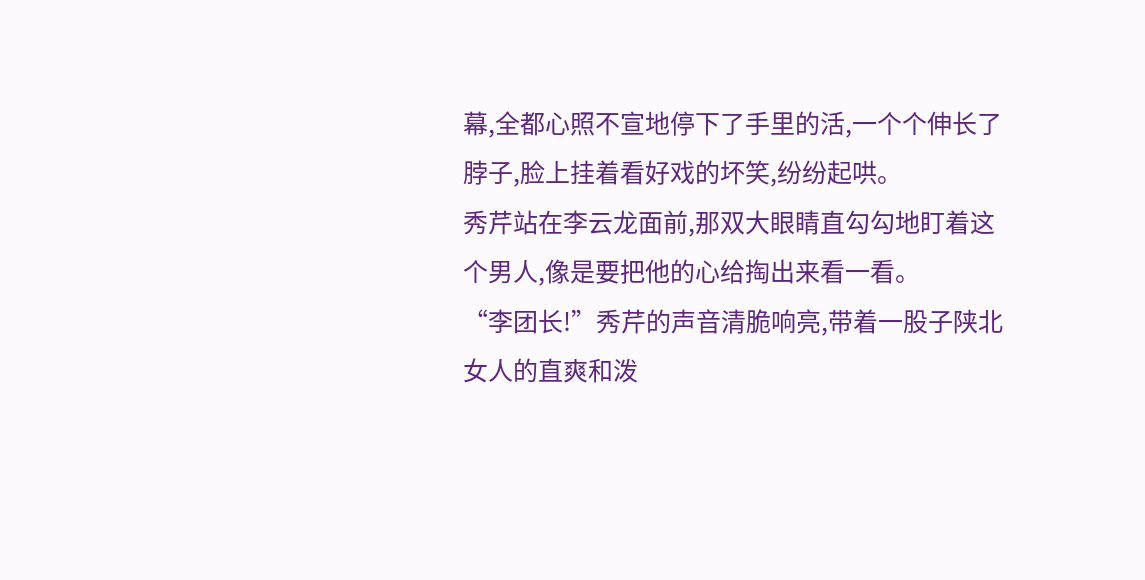幕,全都心照不宣地停下了手里的活,一个个伸长了脖子,脸上挂着看好戏的坏笑,纷纷起哄。
秀芹站在李云龙面前,那双大眼睛直勾勾地盯着这个男人,像是要把他的心给掏出来看一看。
“李团长!”秀芹的声音清脆响亮,带着一股子陕北女人的直爽和泼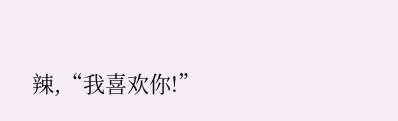辣,“我喜欢你!”